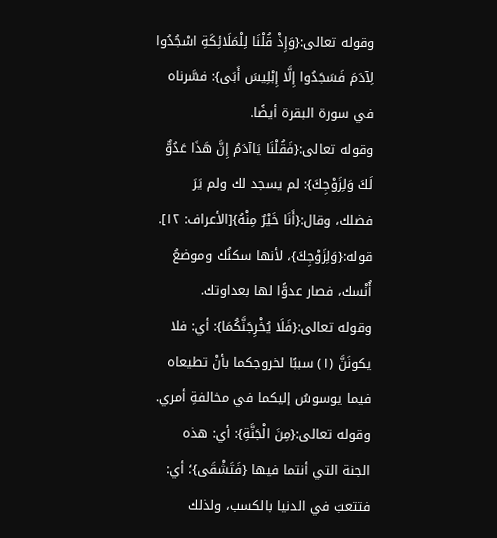وقوله تعالى:{وَإِذْ قُلْنَا لِلْمَلَائِكَةِ اسْجُدُوا لِآدَمَ فَسَجَدُوا إِلَّا إِبْلِيسَ أَبَى}: فسَّرناه في سورة البقرة أيضًا.
وقوله تعالى:{فَقُلْنَا يَاآدَمُ إِنَّ هَذَا عَدُوٌّ لَكَ وَلِزَوْجِكَ}: لم يسجد لك ولم يَرَ فضلك، وقال:{أَنَا خَيْرٌ مِنْهُ}[الأعراف: ١٢].
قوله:{وَلِزَوْجِكَ}، لأنها سكنُك وموضعُ أُنْسك، فصار عدوًّا لها بعداوتك.
وقوله تعالى:{فَلَا يُخْرِجَنَّكُمَا}: أي: فلا يكونَنَّ (١) سببًا لخروجكما بأنْ تطيعاه فيما يوسوسُ إليكما في مخالفةِ أمري.
وقوله تعالى:{مِنَ الْجَنَّةِ}: أي: هذه الجنة التي أنتما فيها {فَتَشْقَى}؛ أي: فتتعبَ في الدنيا بالكسب، ولذلك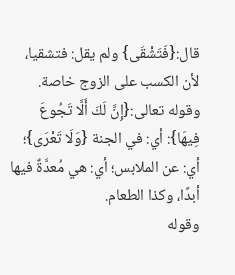قال:{فَتَشْقَى} ولم يقل: فتشقيا، لأن الكسب على الزوج خاصة.
وقوله تعالى:{إِنَّ لَكَ أَلَّا تَجُوعَ فِيهَا}: أي: في الجنة {وَلَا تَعْرَى}؛ أي: عن الملابس؛ أي: هي مُعدَّةٌ فيها أبدًا، وكذا الطعام.
وقوله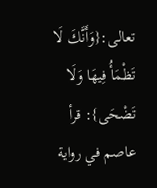تعالى:{وَأَنَّكَ لَا تَظْمَأُ فِيهَا وَلَا تَضْحَى}: قرأ عاصم في رواية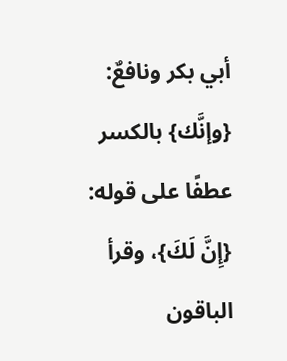أبي بكر ونافعٌ: {وإنَّك} بالكسر عطفًا على قوله: {إِنَّ لَكَ}، وقرأ الباقون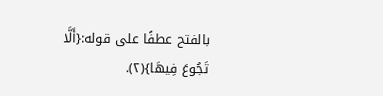بالفتح عطفًا على قوله:{أَلَّا تَجُوعَ فِيهَا}(٢).